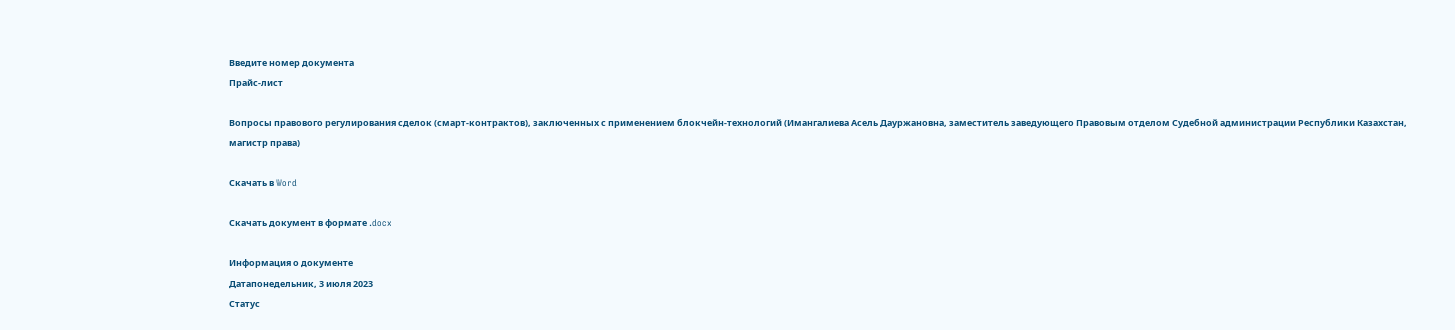Введите номер документа
Прайс-лист

Вопросы правового регулирования сделок (смарт-контрактов), заключенных с применением блокчейн-технологий (Имангалиева Асель Дауржановна, заместитель заведующего Правовым отделом Судебной администрации Республики Казахстан, магистр права)

Скачать в Word

Скачать документ в формате .docx

Информация о документе
Датапонедельник, 3 июля 2023
Статус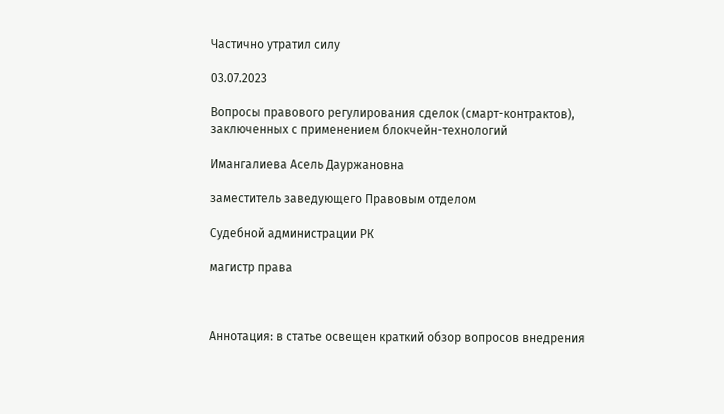Частично утратил силу

03.07.2023

Вопросы правового регулирования сделок (смарт-контрактов), заключенных с применением блокчейн-технологий

Имангалиева Асель Дауржановна

заместитель заведующего Правовым отделом

Судебной администрации РК

магистр права



Аннотация: в статье освещен краткий обзор вопросов внедрения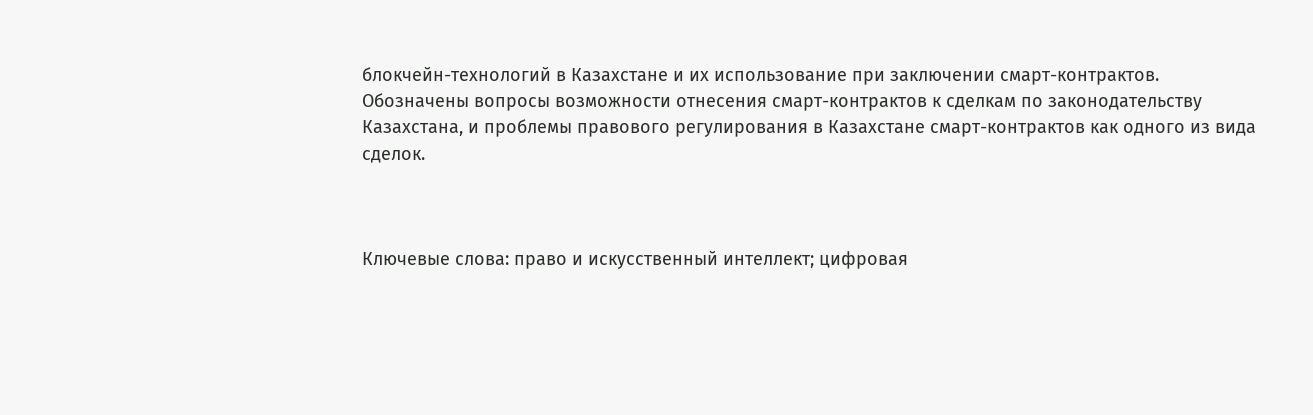блокчейн-технологий в Казахстане и их использование при заключении смарт-контрактов. Обозначены вопросы возможности отнесения смарт-контрактов к сделкам по законодательству Казахстана, и проблемы правового регулирования в Казахстане смарт-контрактов как одного из вида сделок.



Ключевые слова: право и искусственный интеллект; цифровая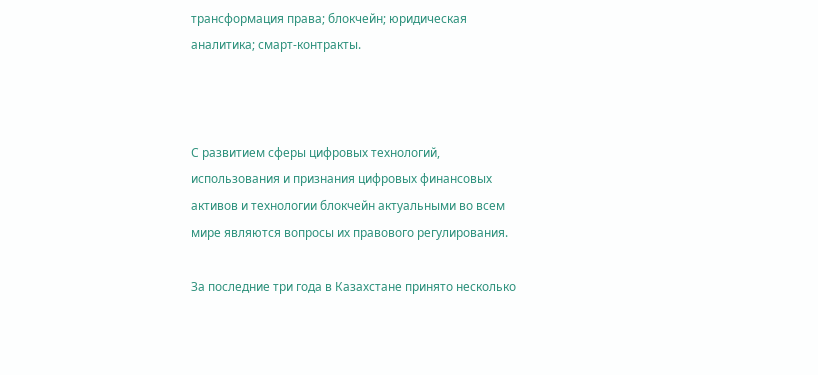трансформация права; блокчейн; юридическая аналитика; смарт-контракты.



С развитием сферы цифровых технологий, использования и признания цифровых финансовых активов и технологии блокчейн актуальными во всем мире являются вопросы их правового регулирования.

За последние три года в Казахстане принято несколько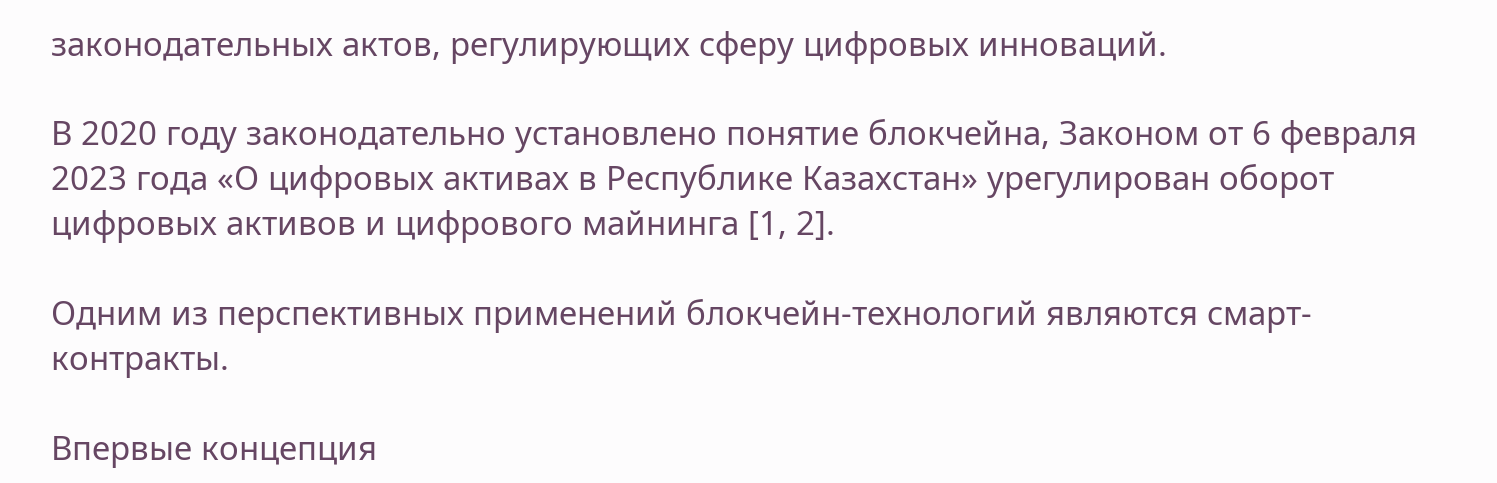законодательных актов, регулирующих сферу цифровых инноваций.

В 2020 году законодательно установлено понятие блокчейна, Законом от 6 февраля 2023 года «О цифровых активах в Республике Казахстан» урегулирован оборот цифровых активов и цифрового майнинга [1, 2].

Одним из перспективных применений блокчейн-технологий являются смарт-контракты.

Впервые концепция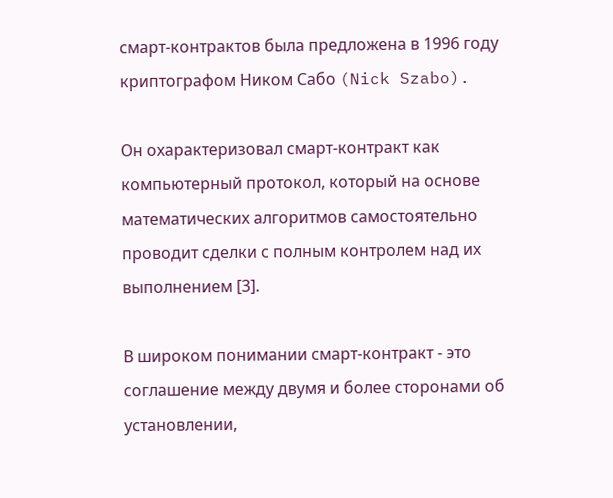смарт-контрактов была предложена в 1996 году криптографом Ником Сабо (Nick Szabo).

Он охарактеризовал смарт-контракт как компьютерный протокол, который на основе математических алгоритмов самостоятельно проводит сделки с полным контролем над их выполнением [3].

В широком понимании смарт-контракт - это соглашение между двумя и более сторонами об установлении,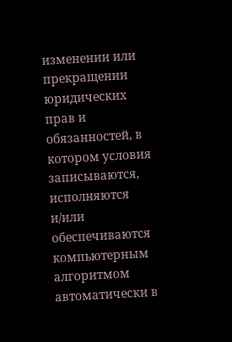изменении или прекращении юридических прав и обязанностей, в котором условия записываются, исполняются и/или обеспечиваются компьютерным алгоритмом автоматически в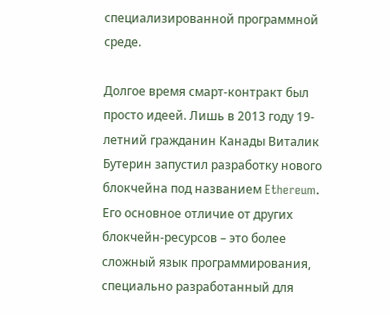специализированной программной среде.

Долгое время смарт-контракт был просто идеей. Лишь в 2013 году 19-летний гражданин Канады Виталик Бутерин запустил разработку нового блокчейна под названием Ethereum. Его основное отличие от других блокчейн-ресурсов – это более сложный язык программирования, специально разработанный для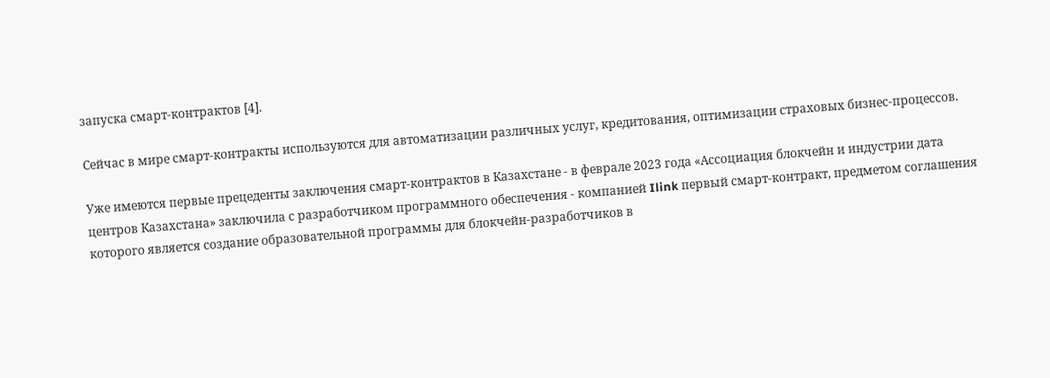запуска смарт-контрактов [4].

Сейчас в мире смарт-контракты используются для автоматизации различных услуг, кредитования, оптимизации страховых бизнес-процессов.

Уже имеются первые прецеденты заключения смарт-контрактов в Казахстане - в феврале 2023 года «Ассоциация блокчейн и индустрии дата центров Казахстана» заключила с разработчиком программного обеспечения - компанией Ilink первый смарт-контракт, предметом соглашения которого является создание образовательной программы для блокчейн-разработчиков в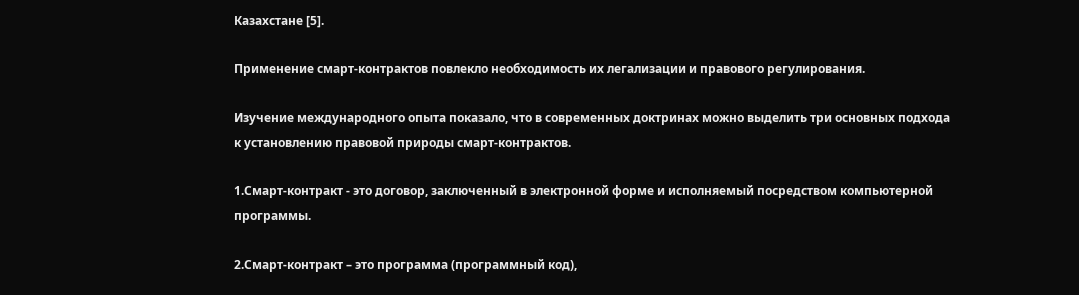Казахстане [5].

Применение смарт-контрактов повлекло необходимость их легализации и правового регулирования.

Изучение международного опыта показало, что в современных доктринах можно выделить три основных подхода к установлению правовой природы смарт-контрактов.

1.Смарт-контракт - это договор, заключенный в электронной форме и исполняемый посредством компьютерной программы.

2.Смарт-контракт – это программа (программный код),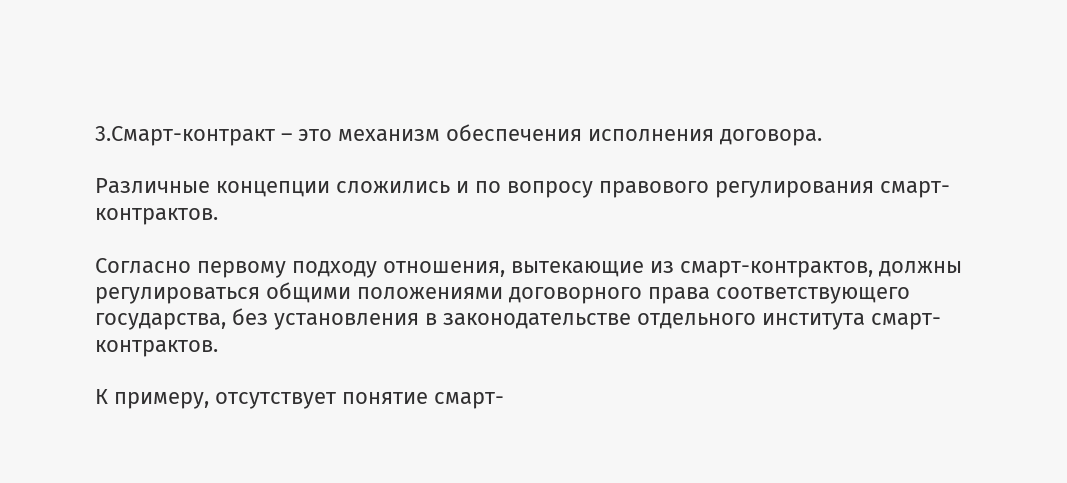3.Смарт-контракт – это механизм обеспечения исполнения договора.

Различные концепции сложились и по вопросу правового регулирования смарт-контрактов.

Согласно первому подходу отношения, вытекающие из смарт-контрактов, должны регулироваться общими положениями договорного права соответствующего государства, без установления в законодательстве отдельного института смарт-контрактов.

К примеру, отсутствует понятие смарт-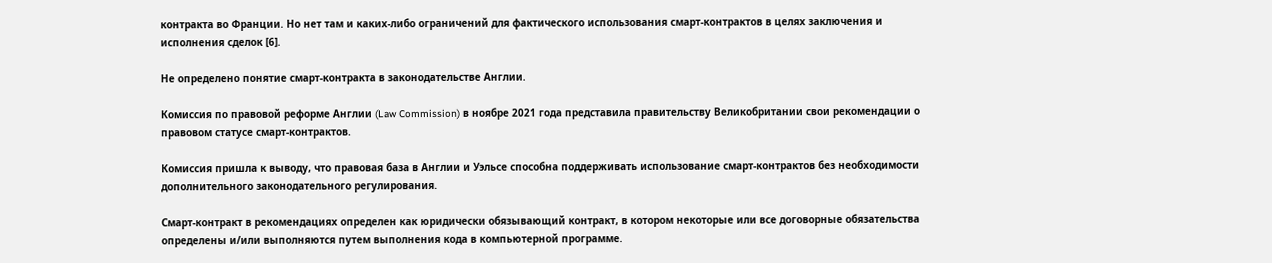контракта во Франции. Но нет там и каких-либо ограничений для фактического использования смарт-контрактов в целях заключения и исполнения сделок [6].

Не определено понятие смарт-контракта в законодательстве Англии.

Комиссия по правовой реформе Англии (Law Commission) в ноябре 2021 года представила правительству Великобритании свои рекомендации о правовом статусе смарт-контрактов.

Комиссия пришла к выводу, что правовая база в Англии и Уэльсе способна поддерживать использование смарт-контрактов без необходимости дополнительного законодательного регулирования.

Смарт-контракт в рекомендациях определен как юридически обязывающий контракт, в котором некоторые или все договорные обязательства определены и/или выполняются путем выполнения кода в компьютерной программе.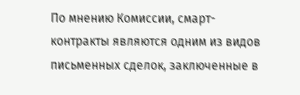По мнению Комиссии, смарт-контракты являются одним из видов письменных сделок, заключенные в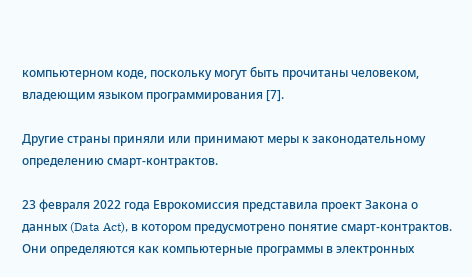компьютерном коде, поскольку могут быть прочитаны человеком, владеющим языком программирования [7].

Другие страны приняли или принимают меры к законодательному определению смарт-контрактов.

23 февраля 2022 года Еврокомиссия представила проект Закона о данных (Data Act), в котором предусмотрено понятие смарт-контрактов. Они определяются как компьютерные программы в электронных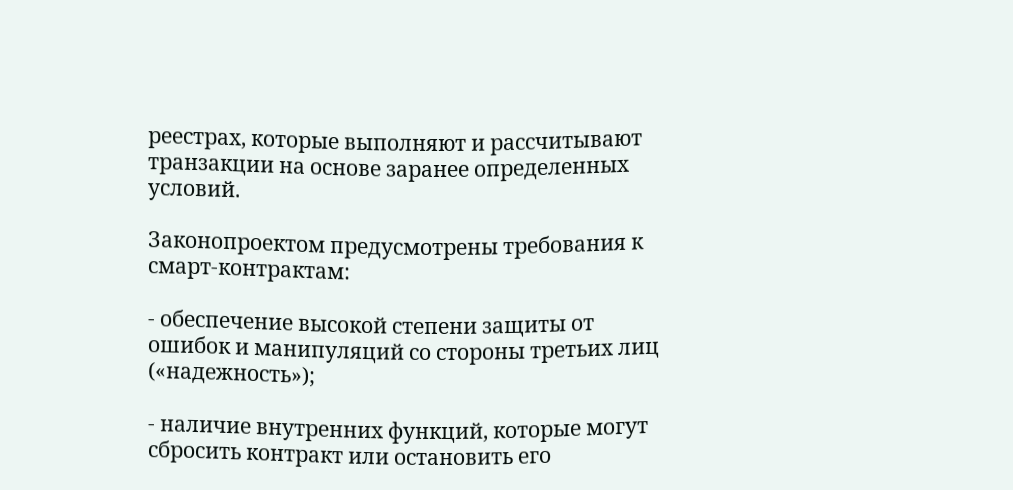реестрах, которые выполняют и рассчитывают транзакции на основе заранее определенных условий.

Законопроектом предусмотрены требования к смарт-контрактам:

- обеспечение высокой степени защиты от ошибок и манипуляций со стороны третьих лиц («надежность»);

- наличие внутренних функций, которые могут сбросить контракт или остановить его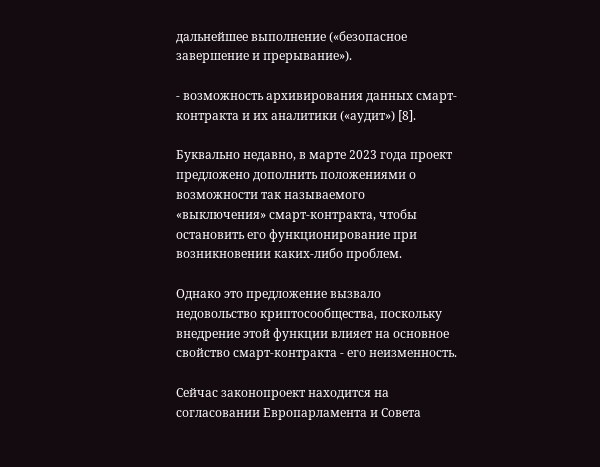дальнейшее выполнение («безопасное завершение и прерывание»).

- возможность архивирования данных смарт-контракта и их аналитики («аудит») [8].

Буквально недавно, в марте 2023 года проект предложено дополнить положениями о возможности так называемого «выключения» смарт-контракта, чтобы остановить его функционирование при возникновении каких-либо проблем.

Однако это предложение вызвало недовольство криптосообщества, поскольку внедрение этой функции влияет на основное свойство смарт-контракта - его неизменность.

Сейчас законопроект находится на согласовании Европарламента и Совета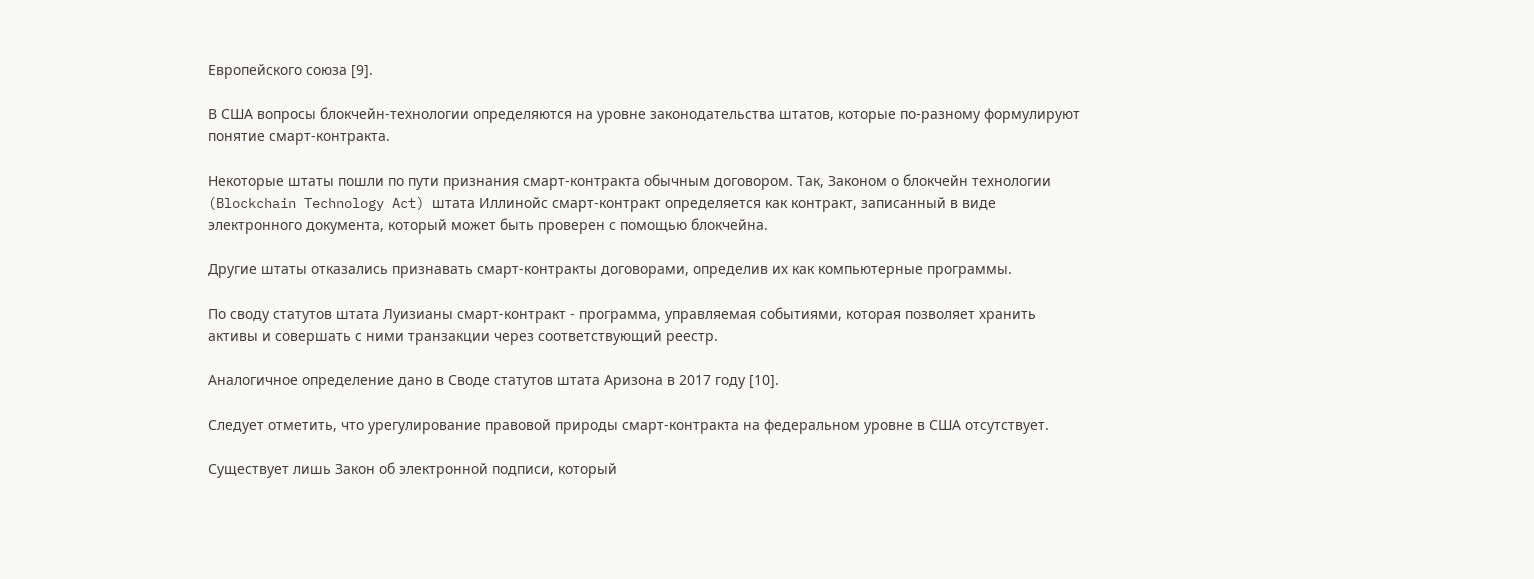Европейского союза [9].

В США вопросы блокчейн-технологии определяются на уровне законодательства штатов, которые по-разному формулируют понятие смарт-контракта.

Некоторые штаты пошли по пути признания смарт-контракта обычным договором. Так, Законом о блокчейн технологии (Blockchain Technology Act) штата Иллинойс смарт-контракт определяется как контракт, записанный в виде электронного документа, который может быть проверен с помощью блокчейна.

Другие штаты отказались признавать смарт-контракты договорами, определив их как компьютерные программы.

По своду статутов штата Луизианы смарт-контракт - программа, управляемая событиями, которая позволяет хранить активы и совершать с ними транзакции через соответствующий реестр.

Аналогичное определение дано в Своде статутов штата Аризона в 2017 году [10].

Следует отметить, что урегулирование правовой природы смарт-контракта на федеральном уровне в США отсутствует.

Существует лишь Закон об электронной подписи, который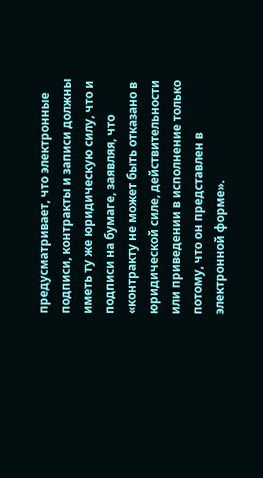предусматривает, что электронные подписи, контракты и записи должны иметь ту же юридическую силу, что и подписи на бумаге, заявляя, что «контракту не может быть отказано в юридической силе, действительности или приведении в исполнение только потому, что он представлен в электронной форме».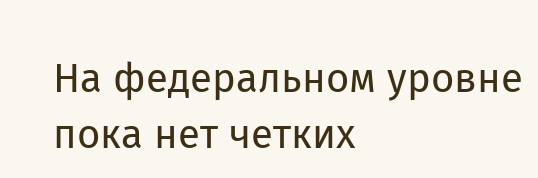На федеральном уровне пока нет четких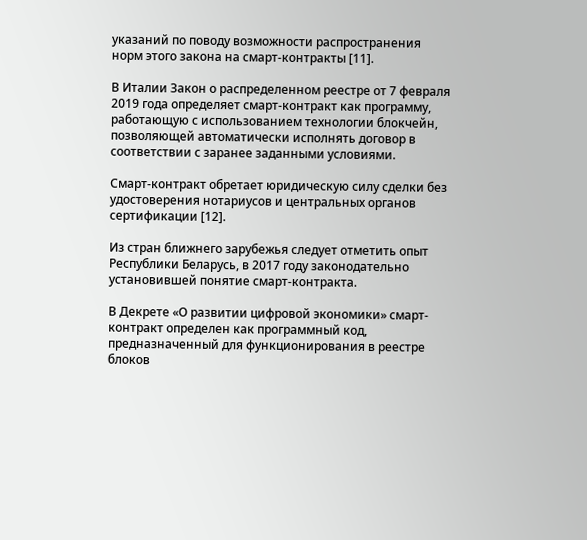указаний по поводу возможности распространения норм этого закона на смарт-контракты [11].

В Италии Закон о распределенном реестре от 7 февраля 2019 года определяет смарт-контракт как программу, работающую с использованием технологии блокчейн, позволяющей автоматически исполнять договор в соответствии с заранее заданными условиями.

Смарт-контракт обретает юридическую силу сделки без удостоверения нотариусов и центральных органов сертификации [12].

Из стран ближнего зарубежья следует отметить опыт Республики Беларусь, в 2017 году законодательно установившей понятие смарт-контракта.

В Декрете «О развитии цифровой экономики» смарт-контракт определен как программный код, предназначенный для функционирования в реестре блоков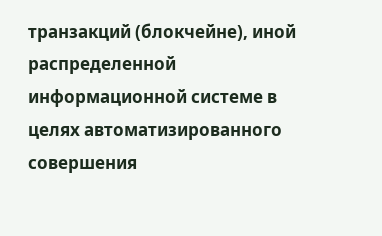транзакций (блокчейне), иной распределенной информационной системе в целях автоматизированного совершения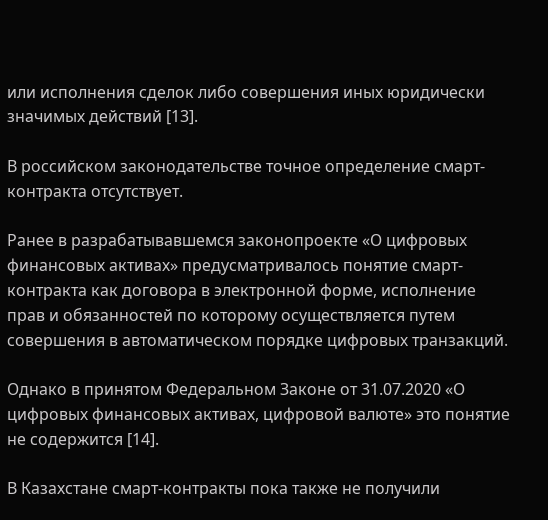или исполнения сделок либо совершения иных юридически значимых действий [13].

В российском законодательстве точное определение смарт-контракта отсутствует.

Ранее в разрабатывавшемся законопроекте «О цифровых финансовых активах» предусматривалось понятие смарт-контракта как договора в электронной форме, исполнение прав и обязанностей по которому осуществляется путем совершения в автоматическом порядке цифровых транзакций.

Однако в принятом Федеральном Законе от 31.07.2020 «О цифровых финансовых активах, цифровой валюте» это понятие не содержится [14].

В Казахстане смарт-контракты пока также не получили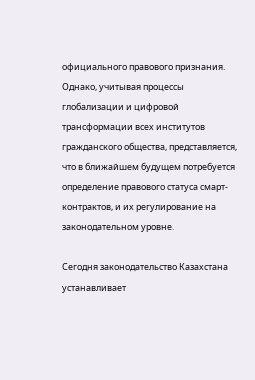официального правового признания. Однако, учитывая процессы глобализации и цифровой трансформации всех институтов гражданского общества, представляется, что в ближайшем будущем потребуется определение правового статуса смарт-контрактов, и их регулирование на законодательном уровне.

Сегодня законодательство Казахстана устанавливает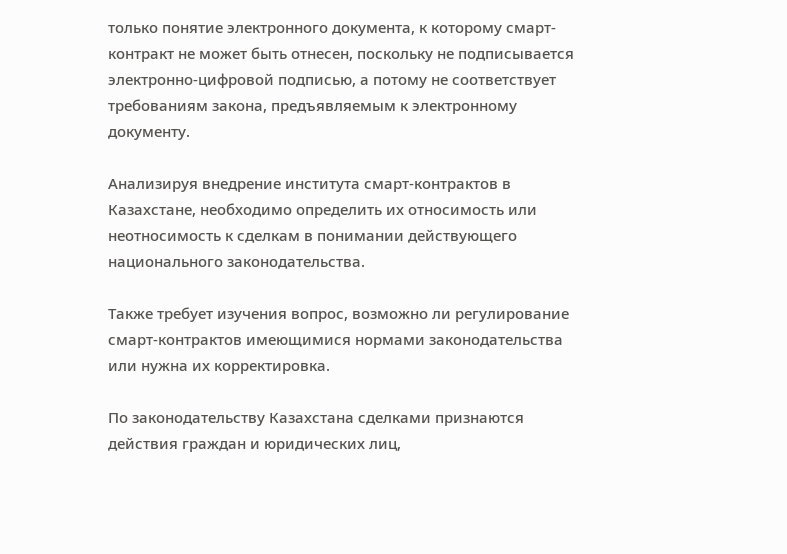только понятие электронного документа, к которому смарт-контракт не может быть отнесен, поскольку не подписывается электронно-цифровой подписью, а потому не соответствует требованиям закона, предъявляемым к электронному документу.

Анализируя внедрение института смарт-контрактов в Казахстане, необходимо определить их относимость или неотносимость к сделкам в понимании действующего национального законодательства.

Также требует изучения вопрос, возможно ли регулирование смарт-контрактов имеющимися нормами законодательства или нужна их корректировка.

По законодательству Казахстана сделками признаются действия граждан и юридических лиц,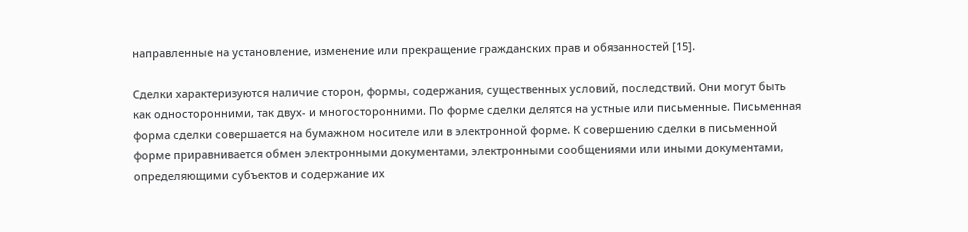направленные на установление, изменение или прекращение гражданских прав и обязанностей [15].

Сделки характеризуются наличие сторон, формы, содержания, существенных условий, последствий. Они могут быть как односторонними, так двух- и многосторонними. По форме сделки делятся на устные или письменные. Письменная форма сделки совершается на бумажном носителе или в электронной форме. К совершению сделки в письменной форме приравнивается обмен электронными документами, электронными сообщениями или иными документами, определяющими субъектов и содержание их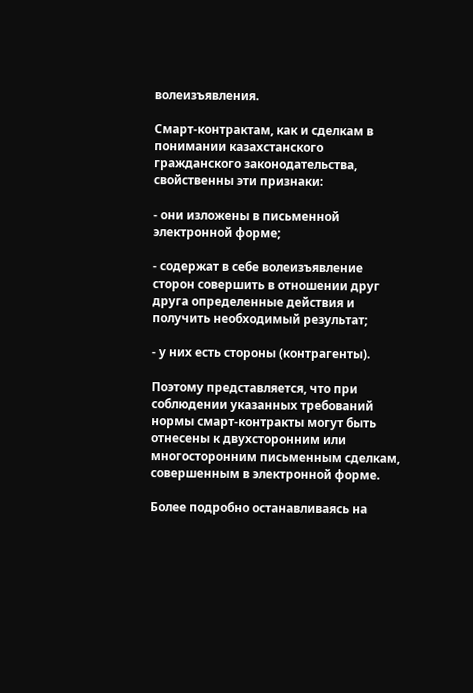волеизъявления.

Смарт-контрактам, как и сделкам в понимании казахстанского гражданского законодательства, свойственны эти признаки:

- они изложены в письменной электронной форме;

- содержат в себе волеизъявление сторон совершить в отношении друг друга определенные действия и получить необходимый результат;

- у них есть стороны (контрагенты).

Поэтому представляется, что при соблюдении указанных требований нормы смарт-контракты могут быть отнесены к двухсторонним или многосторонним письменным сделкам, совершенным в электронной форме.

Более подробно останавливаясь на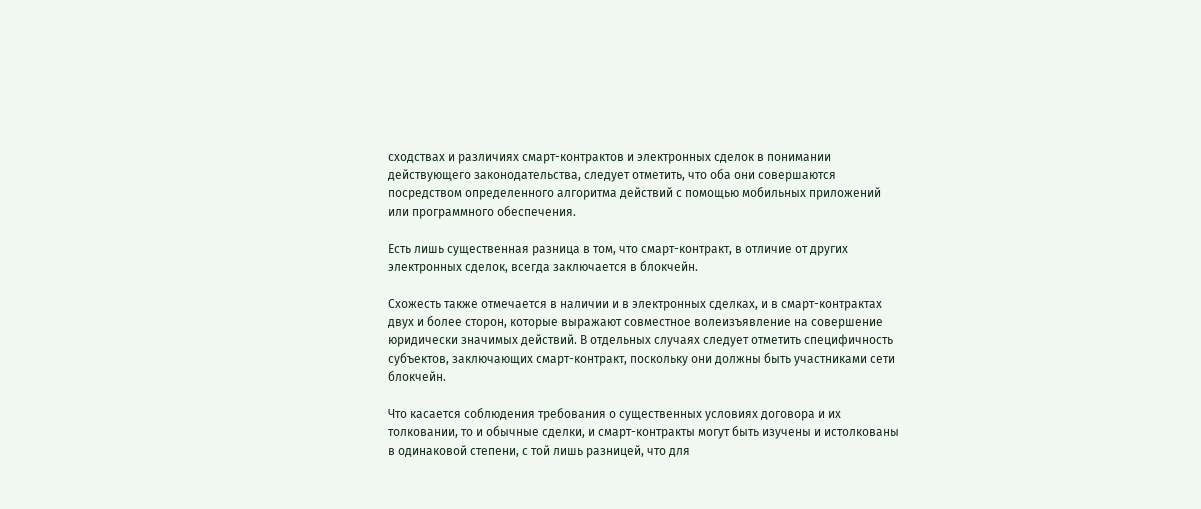сходствах и различиях смарт-контрактов и электронных сделок в понимании действующего законодательства, следует отметить, что оба они совершаются посредством определенного алгоритма действий с помощью мобильных приложений или программного обеспечения.

Есть лишь существенная разница в том, что смарт-контракт, в отличие от других электронных сделок, всегда заключается в блокчейн.

Схожесть также отмечается в наличии и в электронных сделках, и в смарт-контрактах двух и более сторон, которые выражают совместное волеизъявление на совершение юридически значимых действий. В отдельных случаях следует отметить специфичность субъектов, заключающих смарт-контракт, поскольку они должны быть участниками сети блокчейн.

Что касается соблюдения требования о существенных условиях договора и их толковании, то и обычные сделки, и смарт-контракты могут быть изучены и истолкованы в одинаковой степени, с той лишь разницей, что для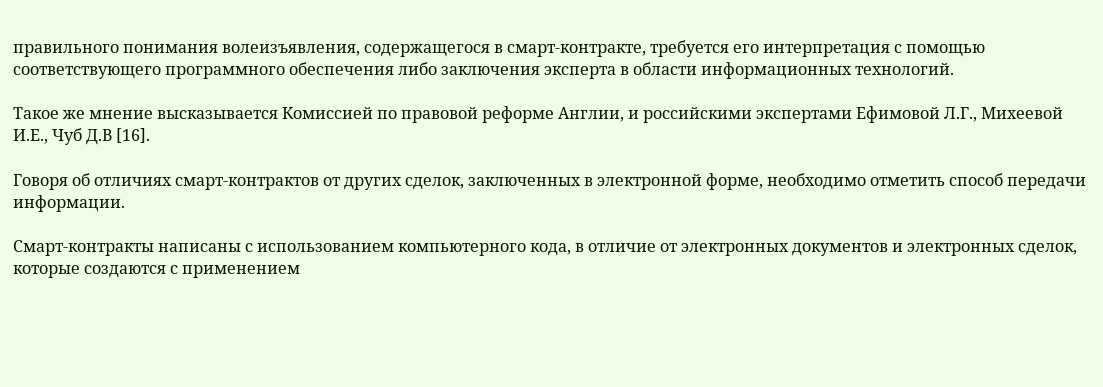правильного понимания волеизъявления, содержащегося в смарт-контракте, требуется его интерпретация с помощью соответствующего программного обеспечения либо заключения эксперта в области информационных технологий.

Такое же мнение высказывается Комиссией по правовой реформе Англии, и российскими экспертами Ефимовой Л.Г., Михеевой И.Е., Чуб Д.В [16].

Говоря об отличиях смарт-контрактов от других сделок, заключенных в электронной форме, необходимо отметить способ передачи информации.

Смарт-контракты написаны с использованием компьютерного кода, в отличие от электронных документов и электронных сделок, которые создаются с применением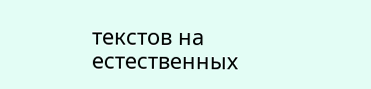текстов на естественных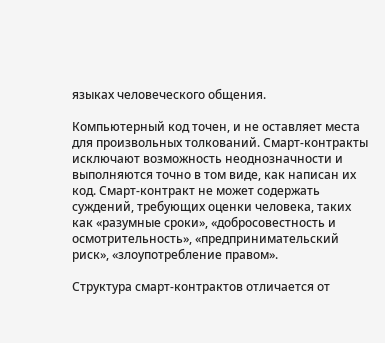языках человеческого общения.

Компьютерный код точен, и не оставляет места для произвольных толкований. Смарт-контракты исключают возможность неоднозначности и выполняются точно в том виде, как написан их код. Смарт-контракт не может содержать суждений, требующих оценки человека, таких как «разумные сроки», «добросовестность и осмотрительность», «предпринимательский риск», «злоупотребление правом».

Структура смарт-контрактов отличается от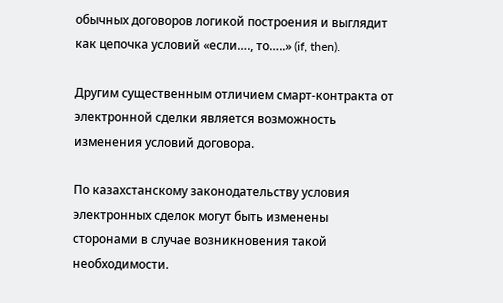обычных договоров логикой построения и выглядит как цепочка условий «если…., то…..» (if, then).

Другим существенным отличием смарт-контракта от электронной сделки является возможность изменения условий договора.

По казахстанскому законодательству условия электронных сделок могут быть изменены сторонами в случае возникновения такой необходимости.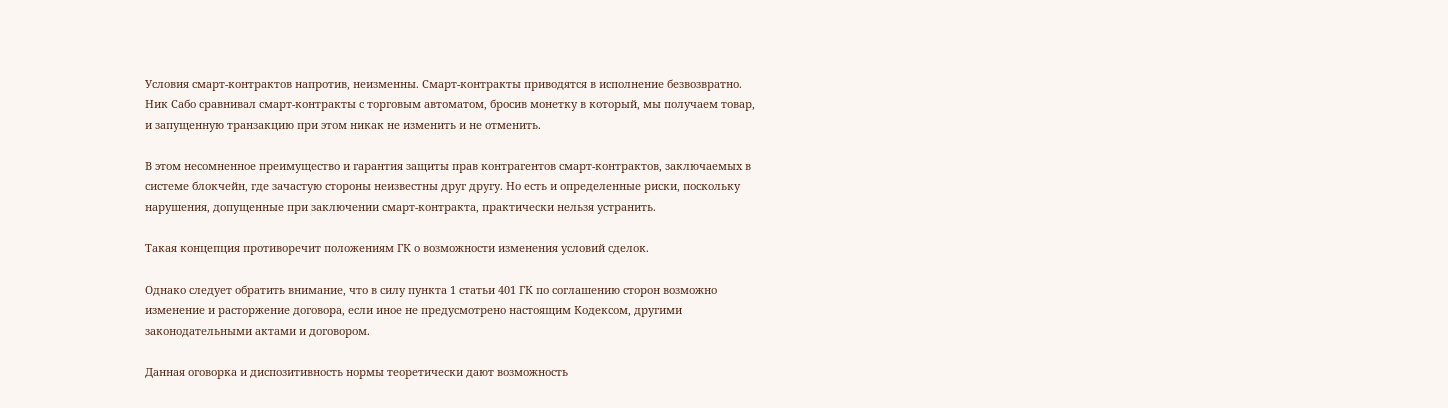Условия смарт-контрактов напротив, неизменны. Смарт-контракты приводятся в исполнение безвозвратно. Ник Сабо сравнивал смарт-контракты с торговым автоматом, бросив монетку в который, мы получаем товар, и запущенную транзакцию при этом никак не изменить и не отменить.

В этом несомненное преимущество и гарантия защиты прав контрагентов смарт-контрактов, заключаемых в системе блокчейн, где зачастую стороны неизвестны друг другу. Но есть и определенные риски, поскольку нарушения, допущенные при заключении смарт-контракта, практически нельзя устранить.

Такая концепция противоречит положениям ГК о возможности изменения условий сделок.

Однако следует обратить внимание, что в силу пункта 1 статьи 401 ГК по соглашению сторон возможно изменение и расторжение договора, если иное не предусмотрено настоящим Кодексом, другими законодательными актами и договором.

Данная оговорка и диспозитивность нормы теоретически дают возможность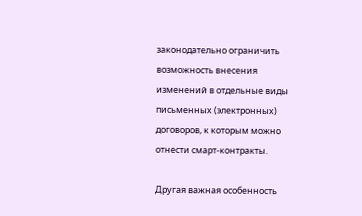законодательно ограничить возможность внесения изменений в отдельные виды письменных (электронных) договоров, к которым можно отнести смарт-контракты.

Другая важная особенность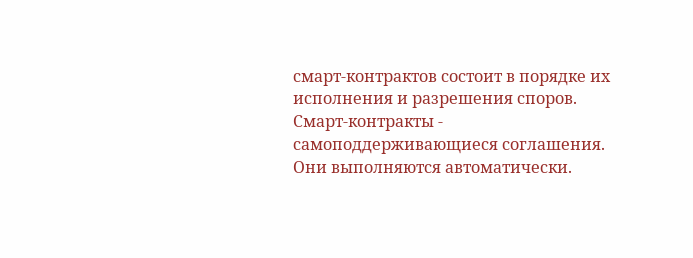смарт-контрактов состоит в порядке их исполнения и разрешения споров. Смарт-контракты - самоподдерживающиеся соглашения. Они выполняются автоматически.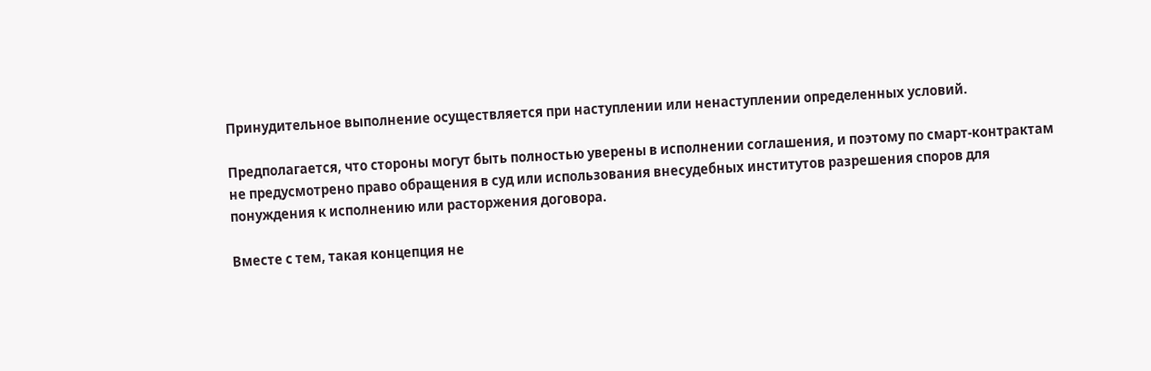Принудительное выполнение осуществляется при наступлении или ненаступлении определенных условий.

Предполагается, что стороны могут быть полностью уверены в исполнении соглашения, и поэтому по смарт-контрактам не предусмотрено право обращения в суд или использования внесудебных институтов разрешения споров для понуждения к исполнению или расторжения договора.

Вместе с тем, такая концепция не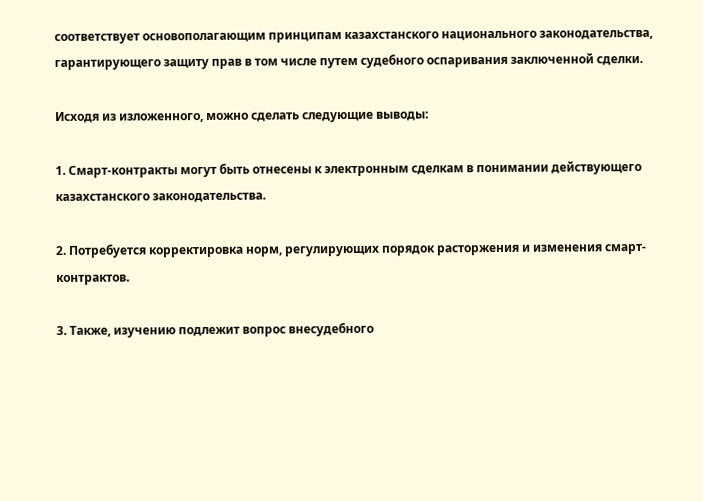соответствует основополагающим принципам казахстанского национального законодательства, гарантирующего защиту прав в том числе путем судебного оспаривания заключенной сделки.

Исходя из изложенного, можно сделать следующие выводы:

1. Смарт-контракты могут быть отнесены к электронным сделкам в понимании действующего казахстанского законодательства.

2. Потребуется корректировка норм, регулирующих порядок расторжения и изменения смарт-контрактов.

3. Также, изучению подлежит вопрос внесудебного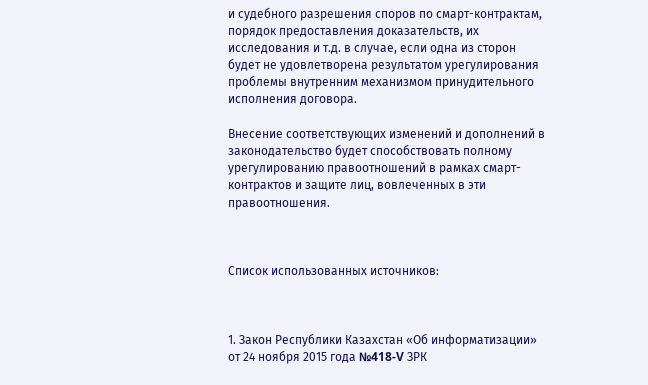и судебного разрешения споров по смарт-контрактам, порядок предоставления доказательств, их исследования и т.д. в случае, если одна из сторон будет не удовлетворена результатом урегулирования проблемы внутренним механизмом принудительного исполнения договора.

Внесение соответствующих изменений и дополнений в законодательство будет способствовать полному урегулированию правоотношений в рамках смарт-контрактов и защите лиц, вовлеченных в эти правоотношения.



Список использованных источников:



1. Закон Республики Казахстан «Об информатизации» от 24 ноября 2015 года №418-V ЗРК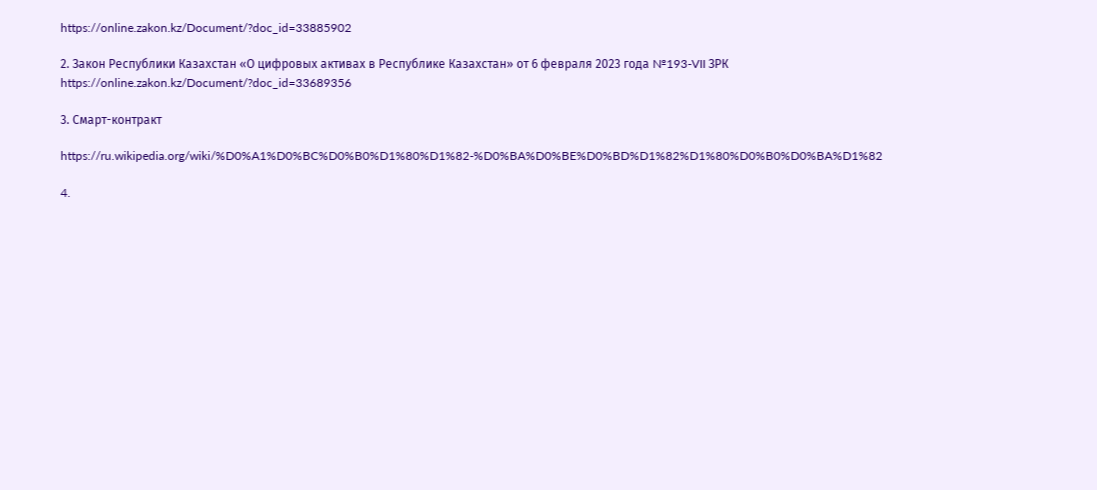https://online.zakon.kz/Document/?doc_id=33885902

2. Закон Республики Казахстан «О цифровых активах в Республике Казахстан» от 6 февраля 2023 года №193-VII ЗРК https://online.zakon.kz/Document/?doc_id=33689356

3. Смарт-контракт

https://ru.wikipedia.org/wiki/%D0%A1%D0%BC%D0%B0%D1%80%D1%82-%D0%BA%D0%BE%D0%BD%D1%82%D1%80%D0%B0%D0%BA%D1%82

4.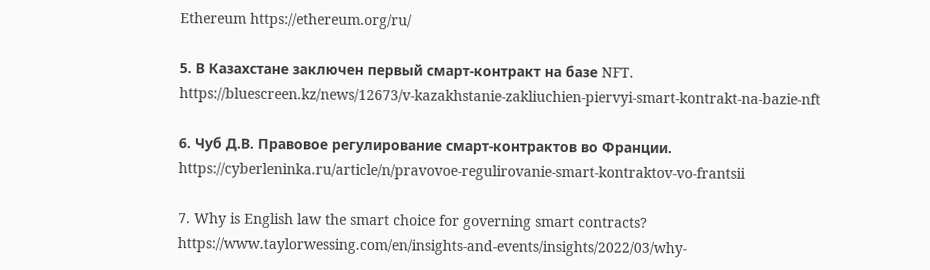Ethereum https://ethereum.org/ru/

5. В Казахстане заключен первый смарт-контракт на базе NFT. https://bluescreen.kz/news/12673/v-kazakhstanie-zakliuchien-piervyi-smart-kontrakt-na-bazie-nft

6. Чуб Д.В. Правовое регулирование смарт-контрактов во Франции. https://cyberleninka.ru/article/n/pravovoe-regulirovanie-smart-kontraktov-vo-frantsii

7. Why is English law the smart choice for governing smart contracts? https://www.taylorwessing.com/en/insights-and-events/insights/2022/03/why-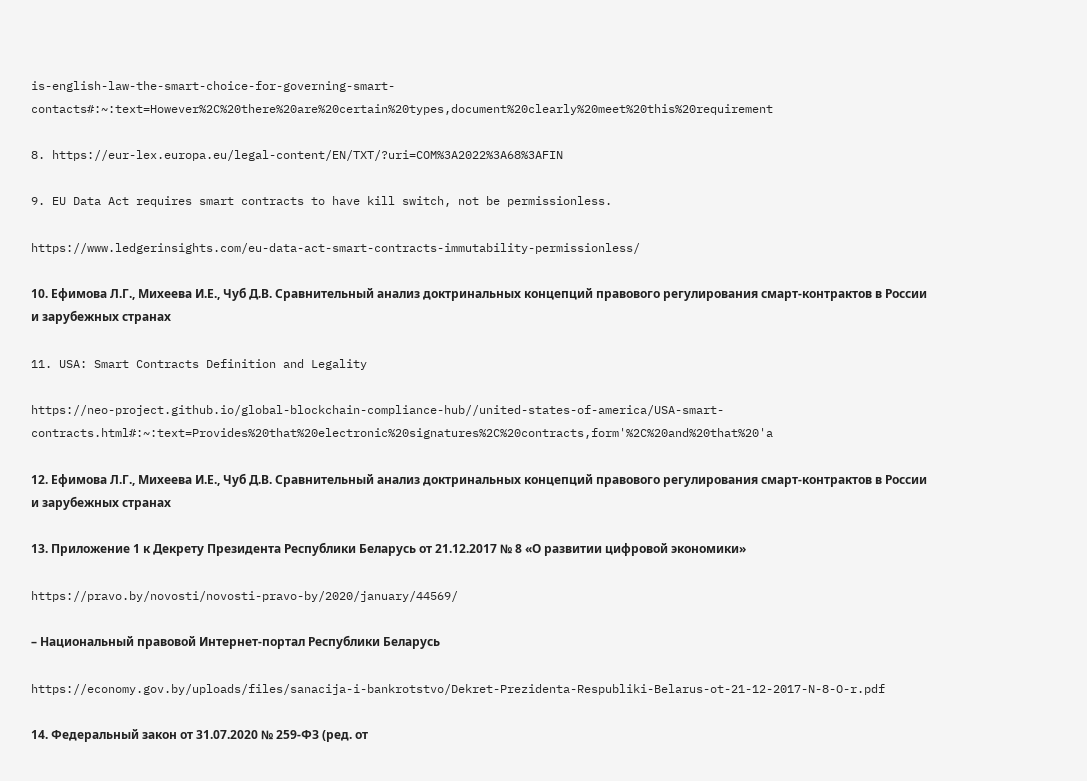is-english-law-the-smart-choice-for-governing-smart-contacts#:~:text=However%2C%20there%20are%20certain%20types,document%20clearly%20meet%20this%20requirement

8. https://eur-lex.europa.eu/legal-content/EN/TXT/?uri=COM%3A2022%3A68%3AFIN

9. EU Data Act requires smart contracts to have kill switch, not be permissionless.

https://www.ledgerinsights.com/eu-data-act-smart-contracts-immutability-permissionless/

10. Ефимова Л.Г., Михеева И.Е., Чуб Д.В. Сравнительный анализ доктринальных концепций правового регулирования смарт-контрактов в России и зарубежных странах

11. USA: Smart Contracts Definition and Legality

https://neo-project.github.io/global-blockchain-compliance-hub//united-states-of-america/USA-smart-contracts.html#:~:text=Provides%20that%20electronic%20signatures%2C%20contracts,form'%2C%20and%20that%20'a

12. Ефимова Л.Г., Михеева И.Е., Чуб Д.В. Сравнительный анализ доктринальных концепций правового регулирования смарт-контрактов в России и зарубежных странах

13. Приложение 1 к Декрету Президента Республики Беларусь от 21.12.2017 № 8 «О развитии цифровой экономики»

https://pravo.by/novosti/novosti-pravo-by/2020/january/44569/

– Национальный правовой Интернет-портал Республики Беларусь

https://economy.gov.by/uploads/files/sanacija-i-bankrotstvo/Dekret-Prezidenta-Respubliki-Belarus-ot-21-12-2017-N-8-O-r.pdf

14. Федеральный закон от 31.07.2020 № 259-ФЗ (ред. от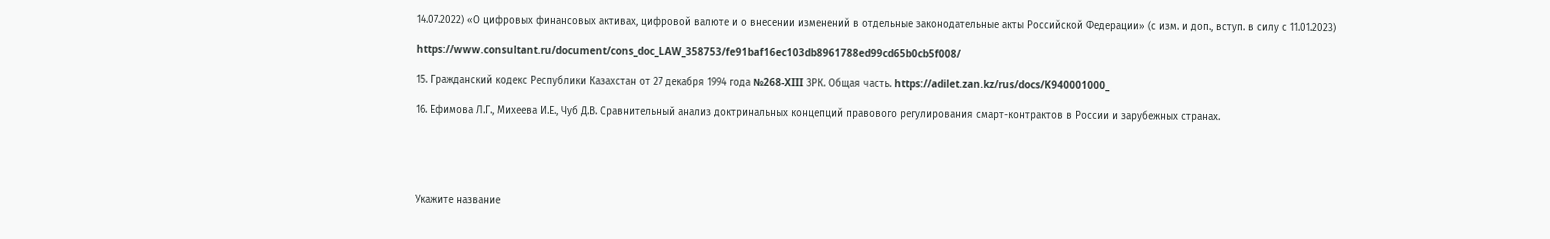14.07.2022) «О цифровых финансовых активах, цифровой валюте и о внесении изменений в отдельные законодательные акты Российской Федерации» (с изм. и доп., вступ. в силу с 11.01.2023)

https://www.consultant.ru/document/cons_doc_LAW_358753/fe91baf16ec103db8961788ed99cd65b0cb5f008/

15. Гражданский кодекс Республики Казахстан от 27 декабря 1994 года №268-XIII ЗРК. Общая часть. https://adilet.zan.kz/rus/docs/K940001000_

16. Ефимова Л.Г., Михеева И.Е., Чуб Д.В. Сравнительный анализ доктринальных концепций правового регулирования смарт-контрактов в России и зарубежных странах.





Укажите название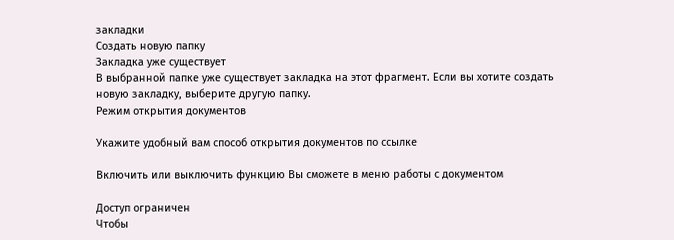закладки
Создать новую папку
Закладка уже существует
В выбранной папке уже существует закладка на этот фрагмент. Если вы хотите создать новую закладку, выберите другую папку.
Режим открытия документов

Укажите удобный вам способ открытия документов по ссылке

Включить или выключить функцию Вы сможете в меню работы с документом

Доступ ограничен
Чтобы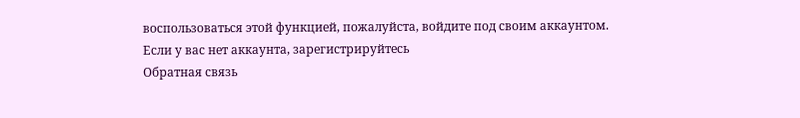воспользоваться этой функцией, пожалуйста, войдите под своим аккаунтом.
Если у вас нет аккаунта, зарегистрируйтесь
Обратная связь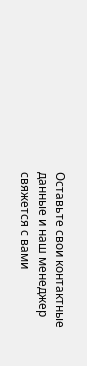Оставьте свои контактные данные и наш менеджер свяжется с вами